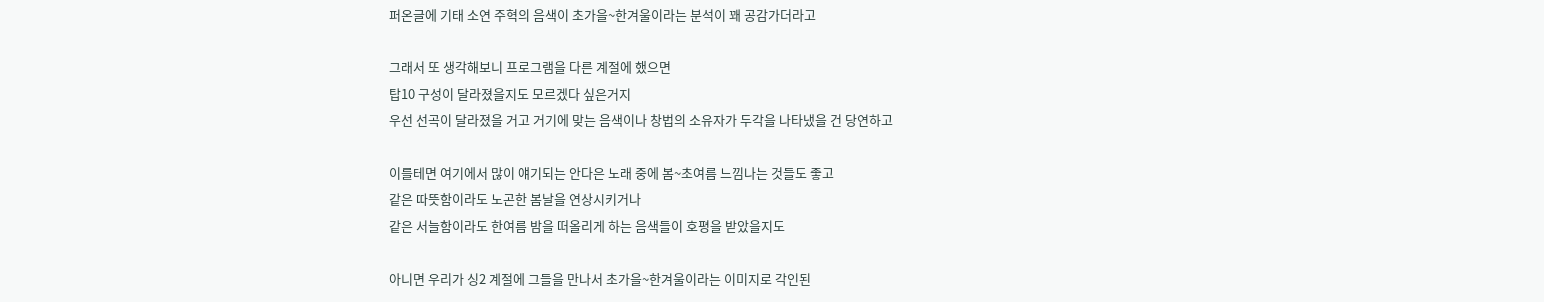퍼온글에 기태 소연 주혁의 음색이 초가을~한겨울이라는 분석이 꽤 공감가더라고

그래서 또 생각해보니 프로그램을 다른 계절에 했으면
탑10 구성이 달라졌을지도 모르겠다 싶은거지
우선 선곡이 달라졌을 거고 거기에 맞는 음색이나 창법의 소유자가 두각을 나타냈을 건 당연하고

이를테면 여기에서 많이 얘기되는 안다은 노래 중에 봄~초여름 느낌나는 것들도 좋고
같은 따뜻함이라도 노곤한 봄날을 연상시키거나
같은 서늘함이라도 한여름 밤을 떠올리게 하는 음색들이 호평을 받았을지도

아니면 우리가 싱2 계절에 그들을 만나서 초가을~한겨울이라는 이미지로 각인된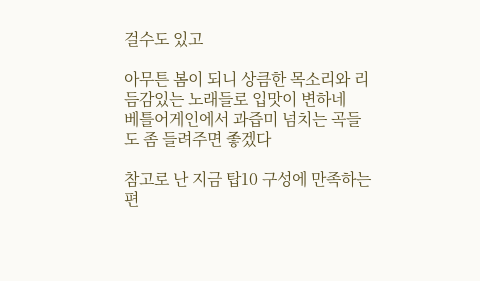걸수도 있고

아무튼 봄이 되니 상큼한 목소리와 리듬감있는 노래들로 입맛이 변하네
베틀어게인에서 과즙미 넘치는 곡들도 좀 들려주면 좋겠다

참고로 난 지금 탑10 구성에 만족하는 편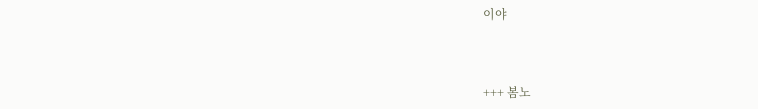이야



+++ 봄노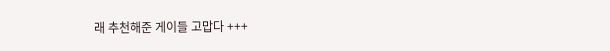래 추천해준 게이들 고맙다 +++